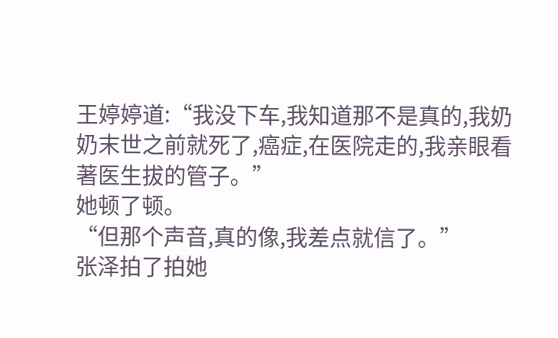王婷婷道:“我没下车,我知道那不是真的,我奶奶末世之前就死了,癌症,在医院走的,我亲眼看著医生拔的管子。”
她顿了顿。
“但那个声音,真的像,我差点就信了。”
张泽拍了拍她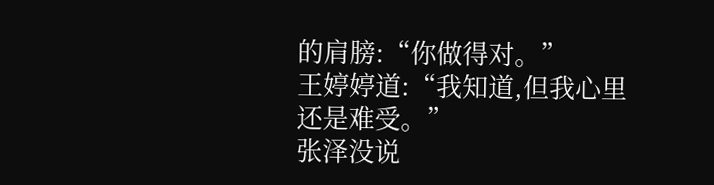的肩膀:“你做得对。”
王婷婷道:“我知道,但我心里还是难受。”
张泽没说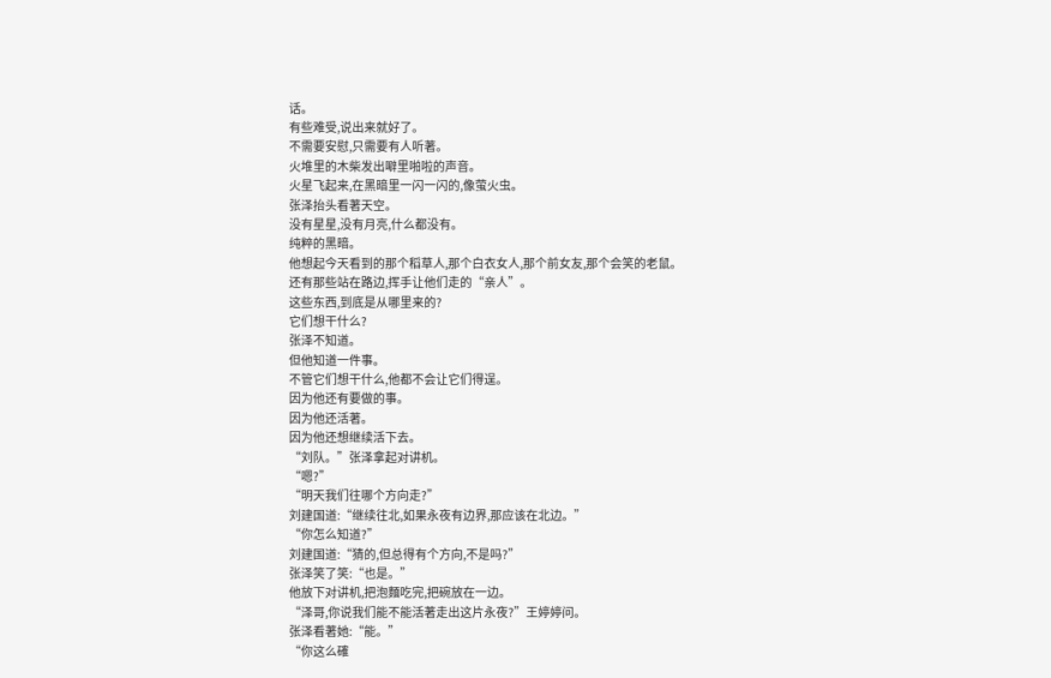话。
有些难受,说出来就好了。
不需要安慰,只需要有人听著。
火堆里的木柴发出噼里啪啦的声音。
火星飞起来,在黑暗里一闪一闪的,像萤火虫。
张泽抬头看著天空。
没有星星,没有月亮,什么都没有。
纯粹的黑暗。
他想起今天看到的那个稻草人,那个白衣女人,那个前女友,那个会笑的老鼠。
还有那些站在路边,挥手让他们走的“亲人”。
这些东西,到底是从哪里来的?
它们想干什么?
张泽不知道。
但他知道一件事。
不管它们想干什么,他都不会让它们得逞。
因为他还有要做的事。
因为他还活著。
因为他还想继续活下去。
“刘队。”张泽拿起对讲机。
“嗯?”
“明天我们往哪个方向走?”
刘建国道:“继续往北,如果永夜有边界,那应该在北边。”
“你怎么知道?”
刘建国道:“猜的,但总得有个方向,不是吗?”
张泽笑了笑:“也是。”
他放下对讲机,把泡麵吃完,把碗放在一边。
“泽哥,你说我们能不能活著走出这片永夜?”王婷婷问。
张泽看著她:“能。”
“你这么確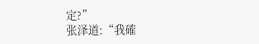定?”
张泽道:“我確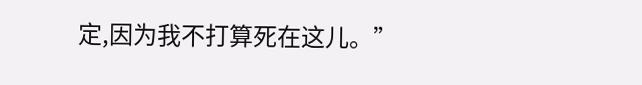定,因为我不打算死在这儿。”